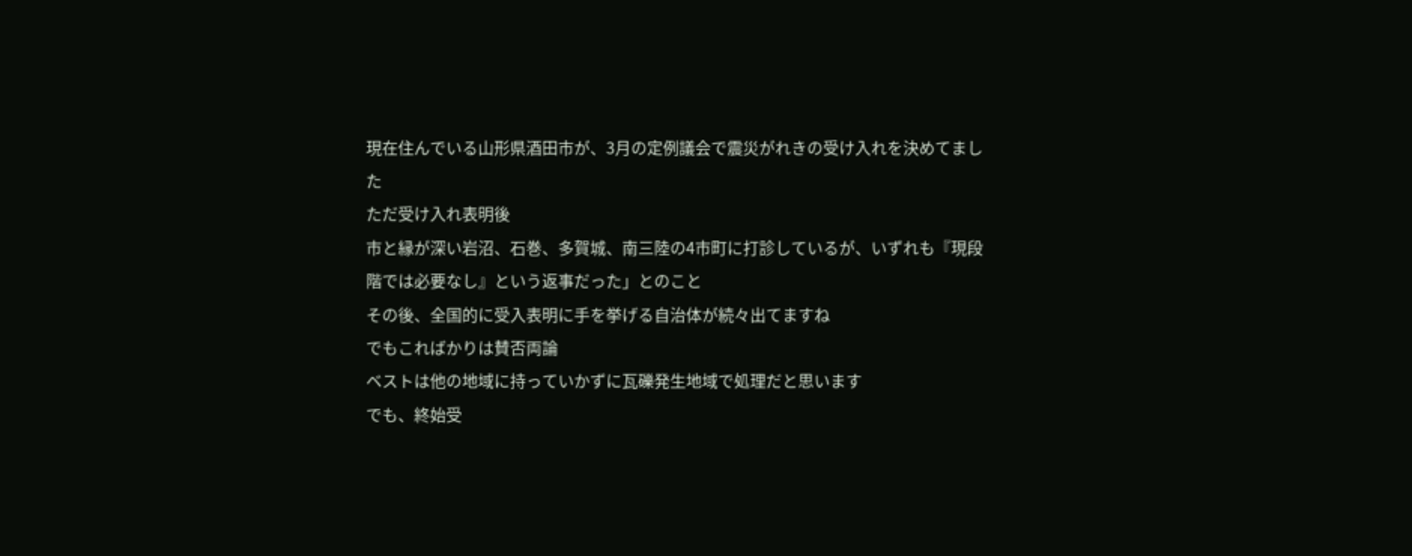現在住んでいる山形県酒田市が、3月の定例議会で震災がれきの受け入れを決めてました
ただ受け入れ表明後
市と縁が深い岩沼、石巻、多賀城、南三陸の4市町に打診しているが、いずれも『現段階では必要なし』という返事だった」とのこと
その後、全国的に受入表明に手を挙げる自治体が続々出てますね
でもこればかりは賛否両論
ベストは他の地域に持っていかずに瓦礫発生地域で処理だと思います
でも、終始受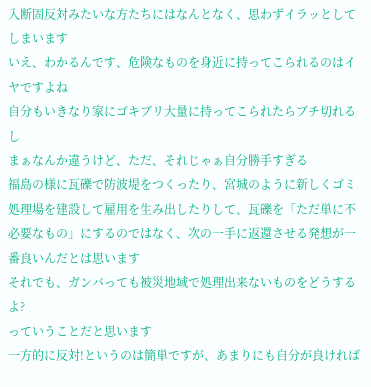入断固反対みたいな方たちにはなんとなく、思わずイラッとしてしまいます
いえ、わかるんです、危険なものを身近に持ってこられるのはイヤですよね
自分もいきなり家にゴキブリ大量に持ってこられたらブチ切れるし
まぁなんか違うけど、ただ、それじゃぁ自分勝手すぎる
福島の様に瓦礫で防波堤をつくったり、宮城のように新しくゴミ処理場を建設して雇用を生み出したりして、瓦礫を「ただ単に不必要なもの」にするのではなく、次の一手に返還させる発想が一番良いんだとは思います
それでも、ガンバっても被災地域で処理出来ないものをどうするよ?
っていうことだと思います
一方的に反対!というのは簡単ですが、あまりにも自分が良ければ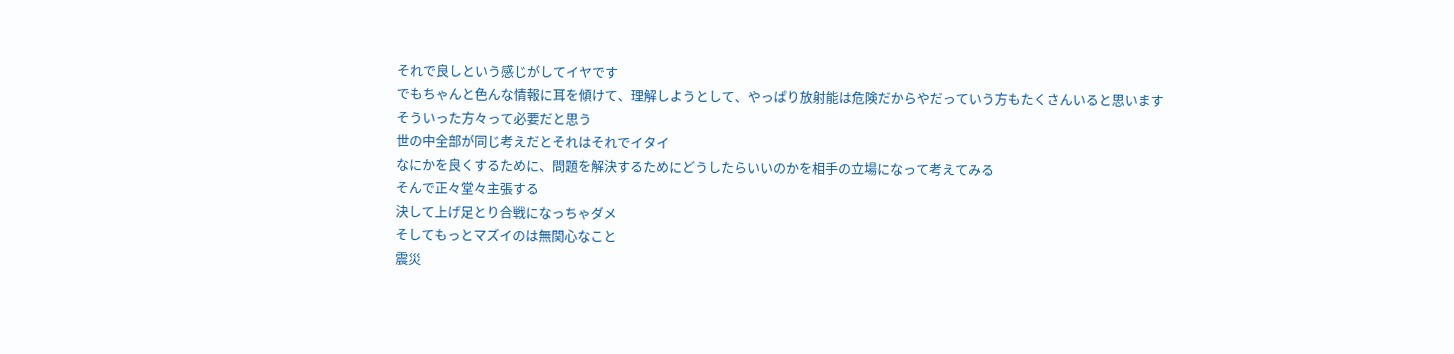それで良しという感じがしてイヤです
でもちゃんと色んな情報に耳を傾けて、理解しようとして、やっぱり放射能は危険だからやだっていう方もたくさんいると思います
そういった方々って必要だと思う
世の中全部が同じ考えだとそれはそれでイタイ
なにかを良くするために、問題を解決するためにどうしたらいいのかを相手の立場になって考えてみる
そんで正々堂々主張する
決して上げ足とり合戦になっちゃダメ
そしてもっとマズイのは無関心なこと
震災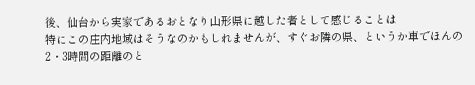後、仙台から実家であるおとなり山形県に越した者として感じることは
特にこの庄内地域はそうなのかもしれませんが、すぐお隣の県、というか車でほんの2・3時間の距離のと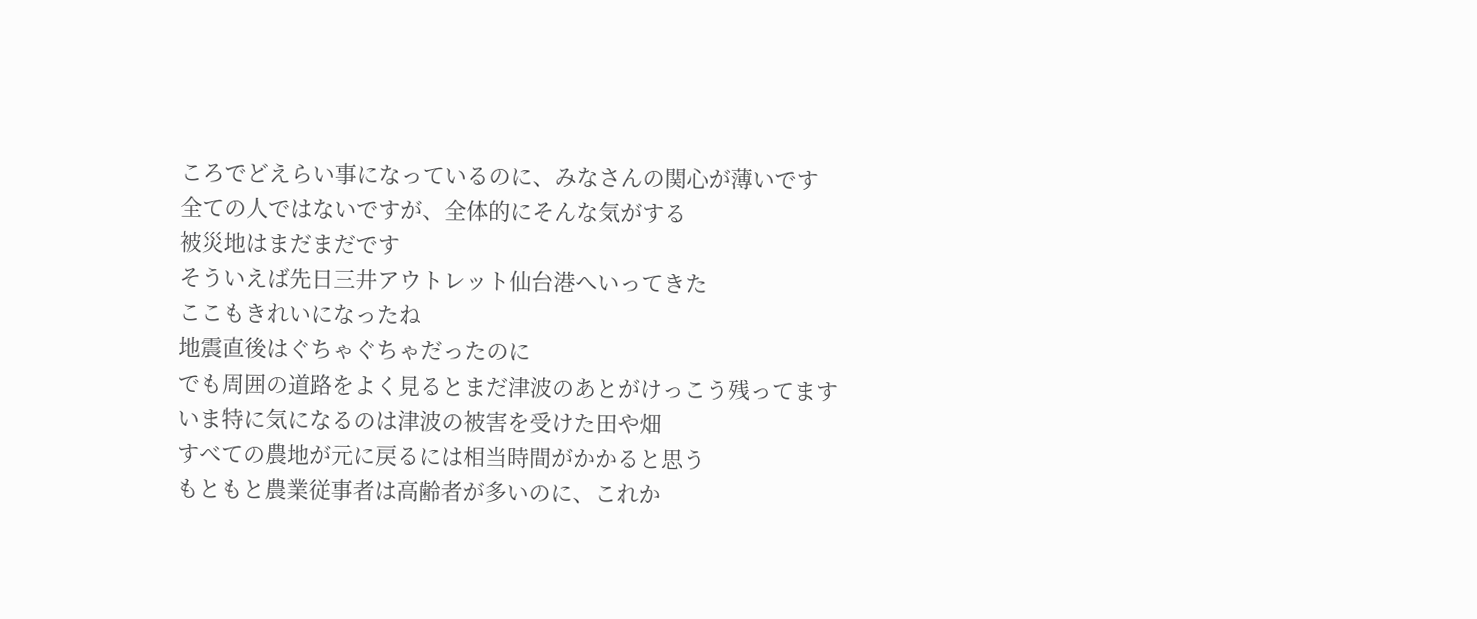ころでどえらい事になっているのに、みなさんの関心が薄いです
全ての人ではないですが、全体的にそんな気がする
被災地はまだまだです
そういえば先日三井アウトレット仙台港へいってきた
ここもきれいになったね
地震直後はぐちゃぐちゃだったのに
でも周囲の道路をよく見るとまだ津波のあとがけっこう残ってます
いま特に気になるのは津波の被害を受けた田や畑
すべての農地が元に戻るには相当時間がかかると思う
もともと農業従事者は高齢者が多いのに、これか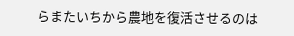らまたいちから農地を復活させるのは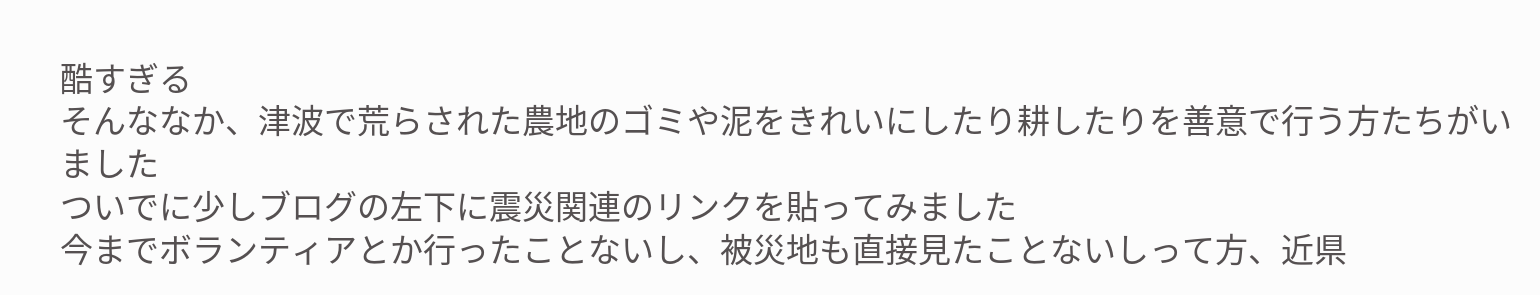酷すぎる
そんななか、津波で荒らされた農地のゴミや泥をきれいにしたり耕したりを善意で行う方たちがいました
ついでに少しブログの左下に震災関連のリンクを貼ってみました
今までボランティアとか行ったことないし、被災地も直接見たことないしって方、近県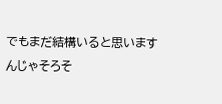でもまだ結構いると思います
んじゃそろそ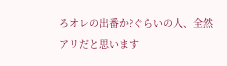ろオレの出番か?ぐらいの人、全然アリだと思います